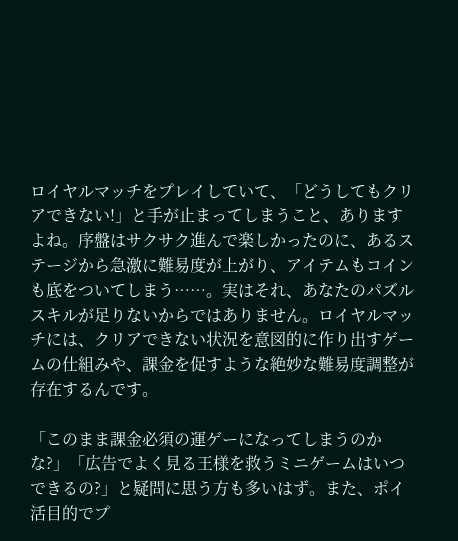ロイヤルマッチをプレイしていて、「どうしてもクリアできない!」と手が止まってしまうこと、ありますよね。序盤はサクサク進んで楽しかったのに、あるステージから急激に難易度が上がり、アイテムもコインも底をついてしまう……。実はそれ、あなたのパズルスキルが足りないからではありません。ロイヤルマッチには、クリアできない状況を意図的に作り出すゲームの仕組みや、課金を促すような絶妙な難易度調整が存在するんです。

「このまま課金必須の運ゲーになってしまうのかな?」「広告でよく見る王様を救うミニゲームはいつできるの?」と疑問に思う方も多いはず。また、ポイ活目的でプ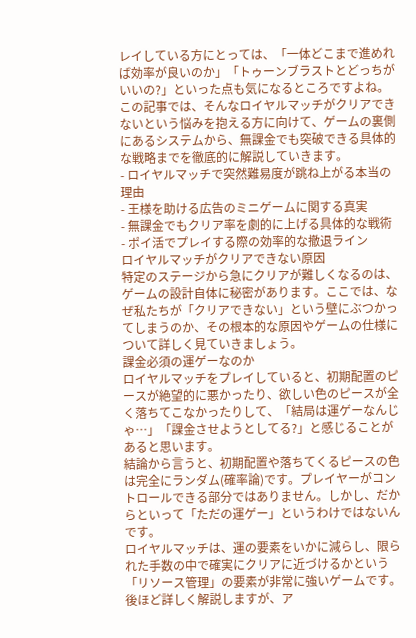レイしている方にとっては、「一体どこまで進めれば効率が良いのか」「トゥーンブラストとどっちがいいの?」といった点も気になるところですよね。この記事では、そんなロイヤルマッチがクリアできないという悩みを抱える方に向けて、ゲームの裏側にあるシステムから、無課金でも突破できる具体的な戦略までを徹底的に解説していきます。
- ロイヤルマッチで突然難易度が跳ね上がる本当の理由
- 王様を助ける広告のミニゲームに関する真実
- 無課金でもクリア率を劇的に上げる具体的な戦術
- ポイ活でプレイする際の効率的な撤退ライン
ロイヤルマッチがクリアできない原因
特定のステージから急にクリアが難しくなるのは、ゲームの設計自体に秘密があります。ここでは、なぜ私たちが「クリアできない」という壁にぶつかってしまうのか、その根本的な原因やゲームの仕様について詳しく見ていきましょう。
課金必須の運ゲーなのか
ロイヤルマッチをプレイしていると、初期配置のピースが絶望的に悪かったり、欲しい色のピースが全く落ちてこなかったりして、「結局は運ゲーなんじゃ…」「課金させようとしてる?」と感じることがあると思います。
結論から言うと、初期配置や落ちてくるピースの色は完全にランダム(確率論)です。プレイヤーがコントロールできる部分ではありません。しかし、だからといって「ただの運ゲー」というわけではないんです。
ロイヤルマッチは、運の要素をいかに減らし、限られた手数の中で確実にクリアに近づけるかという「リソース管理」の要素が非常に強いゲームです。後ほど詳しく解説しますが、ア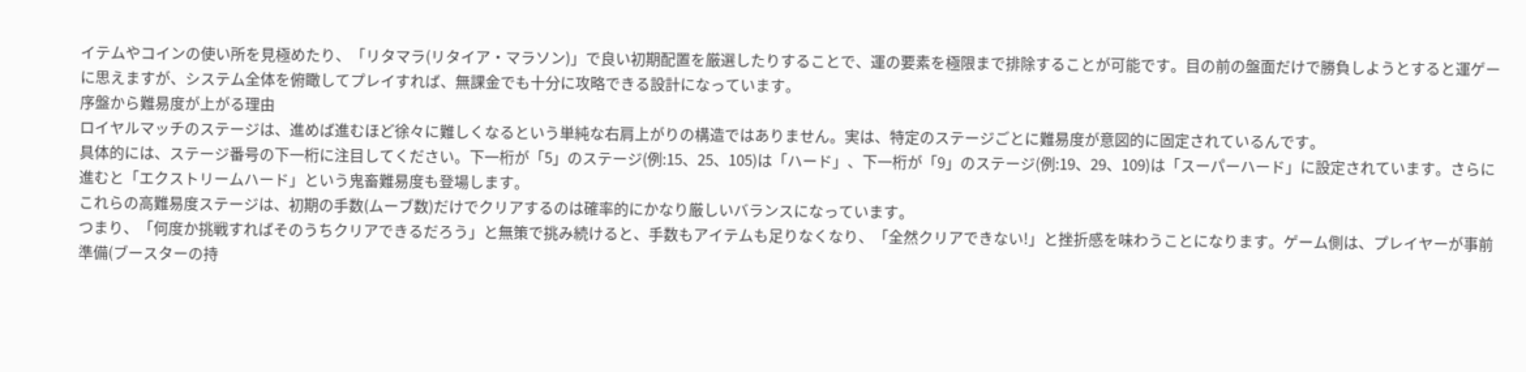イテムやコインの使い所を見極めたり、「リタマラ(リタイア・マラソン)」で良い初期配置を厳選したりすることで、運の要素を極限まで排除することが可能です。目の前の盤面だけで勝負しようとすると運ゲーに思えますが、システム全体を俯瞰してプレイすれば、無課金でも十分に攻略できる設計になっています。
序盤から難易度が上がる理由
ロイヤルマッチのステージは、進めば進むほど徐々に難しくなるという単純な右肩上がりの構造ではありません。実は、特定のステージごとに難易度が意図的に固定されているんです。
具体的には、ステージ番号の下一桁に注目してください。下一桁が「5」のステージ(例:15、25、105)は「ハード」、下一桁が「9」のステージ(例:19、29、109)は「スーパーハード」に設定されています。さらに進むと「エクストリームハード」という鬼畜難易度も登場します。
これらの高難易度ステージは、初期の手数(ムーブ数)だけでクリアするのは確率的にかなり厳しいバランスになっています。
つまり、「何度か挑戦すればそのうちクリアできるだろう」と無策で挑み続けると、手数もアイテムも足りなくなり、「全然クリアできない!」と挫折感を味わうことになります。ゲーム側は、プレイヤーが事前準備(ブースターの持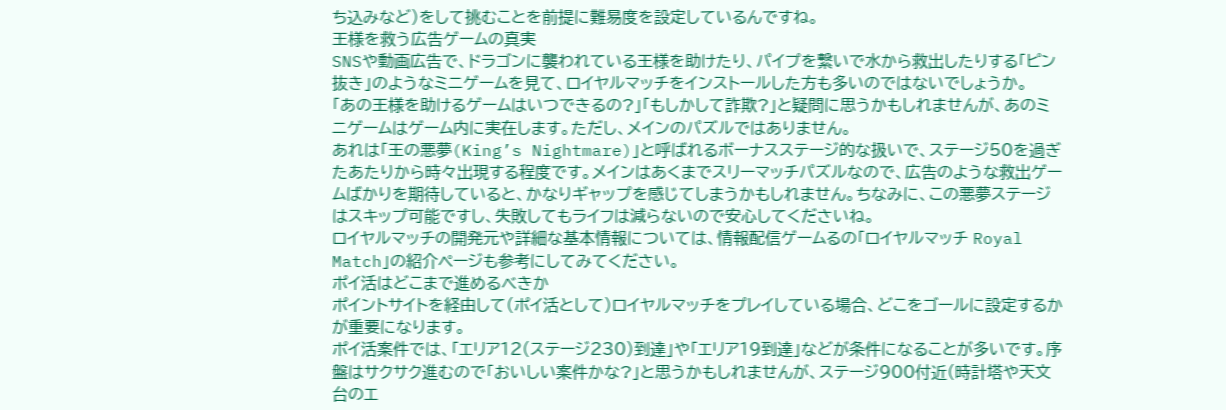ち込みなど)をして挑むことを前提に難易度を設定しているんですね。
王様を救う広告ゲームの真実
SNSや動画広告で、ドラゴンに襲われている王様を助けたり、パイプを繋いで水から救出したりする「ピン抜き」のようなミニゲームを見て、ロイヤルマッチをインストールした方も多いのではないでしょうか。
「あの王様を助けるゲームはいつできるの?」「もしかして詐欺?」と疑問に思うかもしれませんが、あのミニゲームはゲーム内に実在します。ただし、メインのパズルではありません。
あれは「王の悪夢(King’s Nightmare)」と呼ばれるボーナスステージ的な扱いで、ステージ50を過ぎたあたりから時々出現する程度です。メインはあくまでスリーマッチパズルなので、広告のような救出ゲームばかりを期待していると、かなりギャップを感じてしまうかもしれません。ちなみに、この悪夢ステージはスキップ可能ですし、失敗してもライフは減らないので安心してくださいね。
ロイヤルマッチの開発元や詳細な基本情報については、情報配信ゲームるの「ロイヤルマッチ Royal Match」の紹介ページも参考にしてみてください。
ポイ活はどこまで進めるべきか
ポイントサイトを経由して(ポイ活として)ロイヤルマッチをプレイしている場合、どこをゴールに設定するかが重要になります。
ポイ活案件では、「エリア12(ステージ230)到達」や「エリア19到達」などが条件になることが多いです。序盤はサクサク進むので「おいしい案件かな?」と思うかもしれませんが、ステージ900付近(時計塔や天文台のエ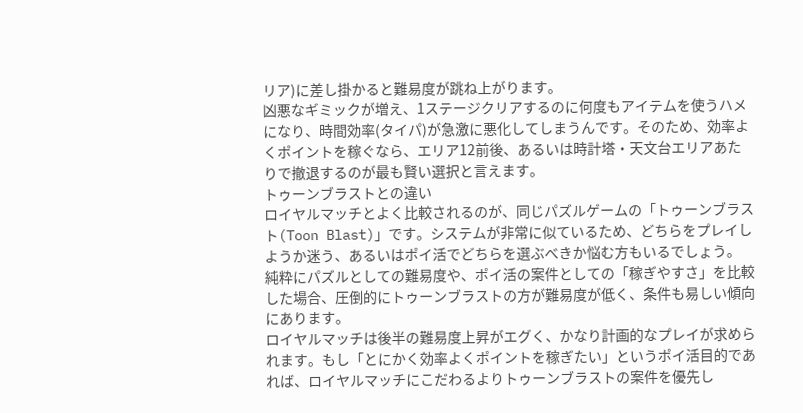リア)に差し掛かると難易度が跳ね上がります。
凶悪なギミックが増え、1ステージクリアするのに何度もアイテムを使うハメになり、時間効率(タイパ)が急激に悪化してしまうんです。そのため、効率よくポイントを稼ぐなら、エリア12前後、あるいは時計塔・天文台エリアあたりで撤退するのが最も賢い選択と言えます。
トゥーンブラストとの違い
ロイヤルマッチとよく比較されるのが、同じパズルゲームの「トゥーンブラスト(Toon Blast)」です。システムが非常に似ているため、どちらをプレイしようか迷う、あるいはポイ活でどちらを選ぶべきか悩む方もいるでしょう。
純粋にパズルとしての難易度や、ポイ活の案件としての「稼ぎやすさ」を比較した場合、圧倒的にトゥーンブラストの方が難易度が低く、条件も易しい傾向にあります。
ロイヤルマッチは後半の難易度上昇がエグく、かなり計画的なプレイが求められます。もし「とにかく効率よくポイントを稼ぎたい」というポイ活目的であれば、ロイヤルマッチにこだわるよりトゥーンブラストの案件を優先し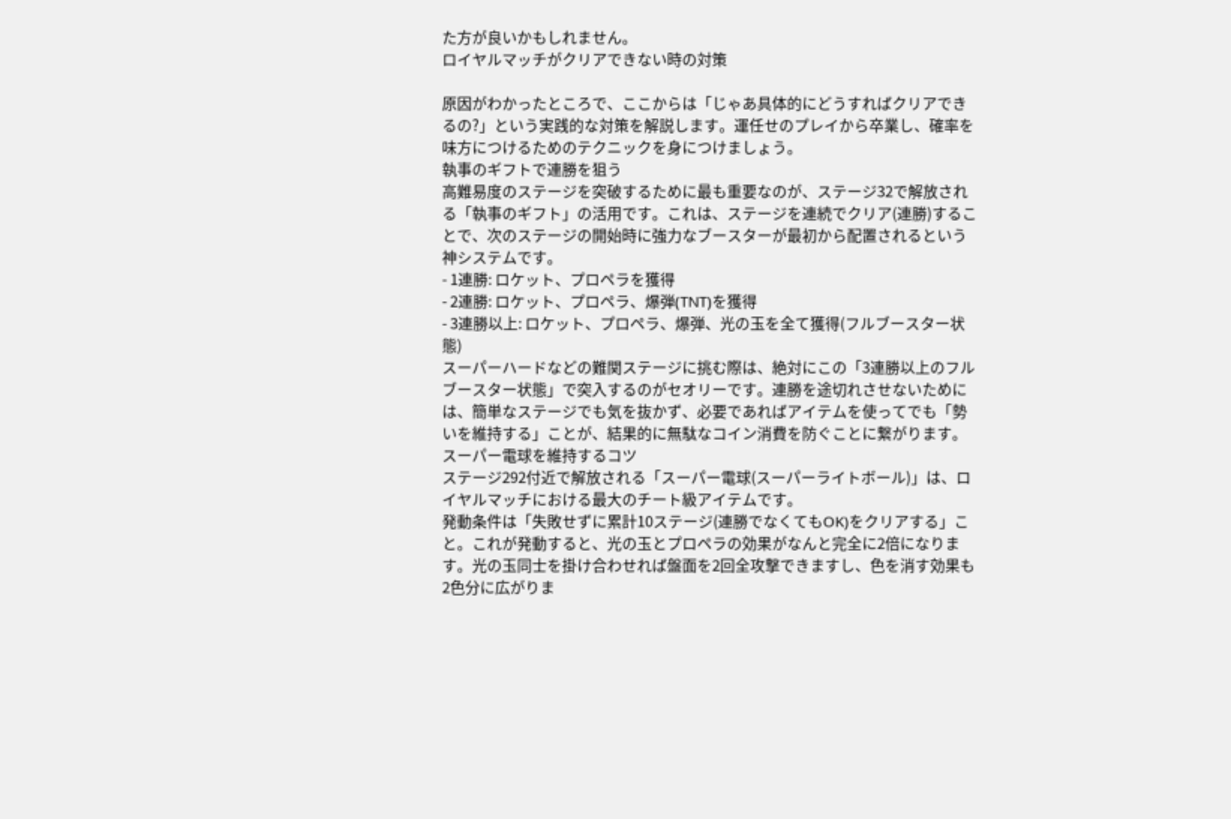た方が良いかもしれません。
ロイヤルマッチがクリアできない時の対策

原因がわかったところで、ここからは「じゃあ具体的にどうすればクリアできるの?」という実践的な対策を解説します。運任せのプレイから卒業し、確率を味方につけるためのテクニックを身につけましょう。
執事のギフトで連勝を狙う
高難易度のステージを突破するために最も重要なのが、ステージ32で解放される「執事のギフト」の活用です。これは、ステージを連続でクリア(連勝)することで、次のステージの開始時に強力なブースターが最初から配置されるという神システムです。
- 1連勝: ロケット、プロペラを獲得
- 2連勝: ロケット、プロペラ、爆弾(TNT)を獲得
- 3連勝以上: ロケット、プロペラ、爆弾、光の玉を全て獲得(フルブースター状態)
スーパーハードなどの難関ステージに挑む際は、絶対にこの「3連勝以上のフルブースター状態」で突入するのがセオリーです。連勝を途切れさせないためには、簡単なステージでも気を抜かず、必要であればアイテムを使ってでも「勢いを維持する」ことが、結果的に無駄なコイン消費を防ぐことに繋がります。
スーパー電球を維持するコツ
ステージ292付近で解放される「スーパー電球(スーパーライトボール)」は、ロイヤルマッチにおける最大のチート級アイテムです。
発動条件は「失敗せずに累計10ステージ(連勝でなくてもOK)をクリアする」こと。これが発動すると、光の玉とプロペラの効果がなんと完全に2倍になります。光の玉同士を掛け合わせれば盤面を2回全攻撃できますし、色を消す効果も2色分に広がりま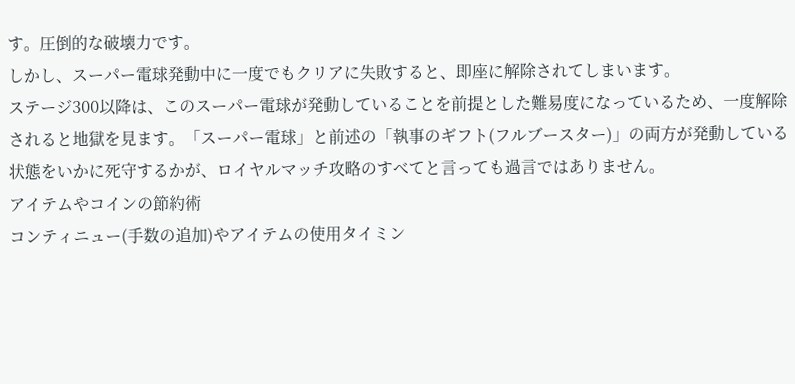す。圧倒的な破壊力です。
しかし、スーパー電球発動中に一度でもクリアに失敗すると、即座に解除されてしまいます。
ステージ300以降は、このスーパー電球が発動していることを前提とした難易度になっているため、一度解除されると地獄を見ます。「スーパー電球」と前述の「執事のギフト(フルブースター)」の両方が発動している状態をいかに死守するかが、ロイヤルマッチ攻略のすべてと言っても過言ではありません。
アイテムやコインの節約術
コンティニュー(手数の追加)やアイテムの使用タイミン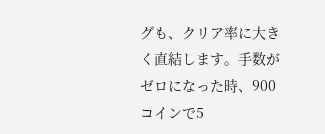グも、クリア率に大きく直結します。手数がゼロになった時、900コインで5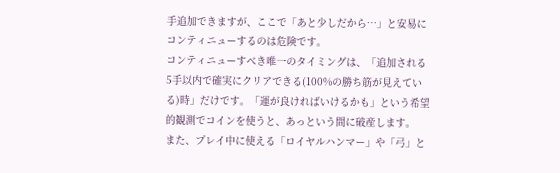手追加できますが、ここで「あと少しだから…」と安易にコンティニューするのは危険です。
コンティニューすべき唯一のタイミングは、「追加される5手以内で確実にクリアできる(100%の勝ち筋が見えている)時」だけです。「運が良ければいけるかも」という希望的観測でコインを使うと、あっという間に破産します。
また、プレイ中に使える「ロイヤルハンマー」や「弓」と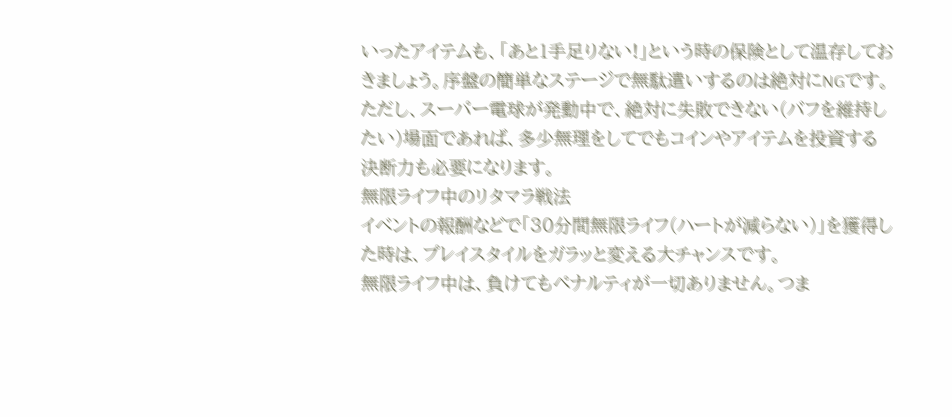いったアイテムも、「あと1手足りない!」という時の保険として温存しておきましょう。序盤の簡単なステージで無駄遣いするのは絶対にNGです。
ただし、スーパー電球が発動中で、絶対に失敗できない(バフを維持したい)場面であれば、多少無理をしてでもコインやアイテムを投資する決断力も必要になります。
無限ライフ中のリタマラ戦法
イベントの報酬などで「30分間無限ライフ(ハートが減らない)」を獲得した時は、プレイスタイルをガラッと変える大チャンスです。
無限ライフ中は、負けてもペナルティが一切ありません。つま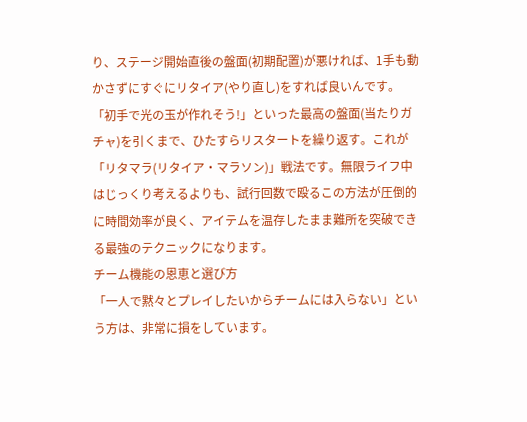り、ステージ開始直後の盤面(初期配置)が悪ければ、1手も動かさずにすぐにリタイア(やり直し)をすれば良いんです。
「初手で光の玉が作れそう!」といった最高の盤面(当たりガチャ)を引くまで、ひたすらリスタートを繰り返す。これが「リタマラ(リタイア・マラソン)」戦法です。無限ライフ中はじっくり考えるよりも、試行回数で殴るこの方法が圧倒的に時間効率が良く、アイテムを温存したまま難所を突破できる最強のテクニックになります。
チーム機能の恩恵と選び方
「一人で黙々とプレイしたいからチームには入らない」という方は、非常に損をしています。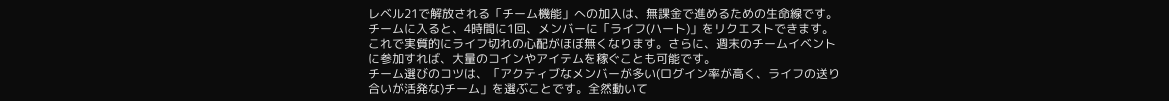レベル21で解放される「チーム機能」への加入は、無課金で進めるための生命線です。
チームに入ると、4時間に1回、メンバーに「ライフ(ハート)」をリクエストできます。これで実質的にライフ切れの心配がほぼ無くなります。さらに、週末のチームイベントに参加すれば、大量のコインやアイテムを稼ぐことも可能です。
チーム選びのコツは、「アクティブなメンバーが多い(ログイン率が高く、ライフの送り合いが活発な)チーム」を選ぶことです。全然動いて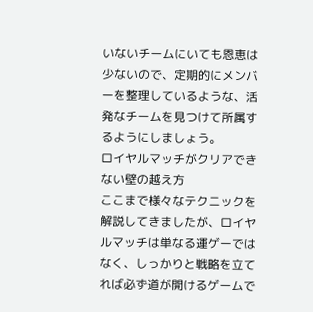いないチームにいても恩恵は少ないので、定期的にメンバーを整理しているような、活発なチームを見つけて所属するようにしましょう。
ロイヤルマッチがクリアできない壁の越え方
ここまで様々なテクニックを解説してきましたが、ロイヤルマッチは単なる運ゲーではなく、しっかりと戦略を立てれば必ず道が開けるゲームで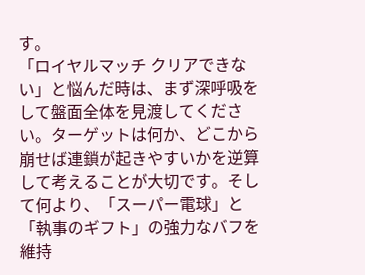す。
「ロイヤルマッチ クリアできない」と悩んだ時は、まず深呼吸をして盤面全体を見渡してください。ターゲットは何か、どこから崩せば連鎖が起きやすいかを逆算して考えることが大切です。そして何より、「スーパー電球」と「執事のギフト」の強力なバフを維持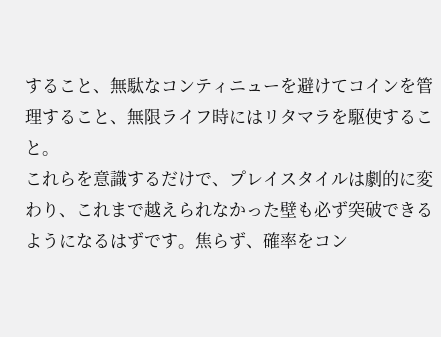すること、無駄なコンティニューを避けてコインを管理すること、無限ライフ時にはリタマラを駆使すること。
これらを意識するだけで、プレイスタイルは劇的に変わり、これまで越えられなかった壁も必ず突破できるようになるはずです。焦らず、確率をコン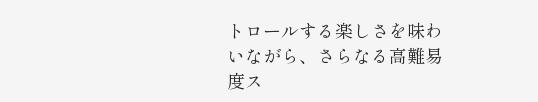トロールする楽しさを味わいながら、さらなる高難易度ス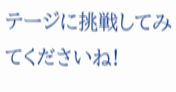テージに挑戦してみてくださいね!